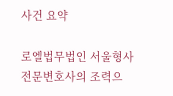사건 요약

로엘법무법인 서울형사전문변호사의 조력으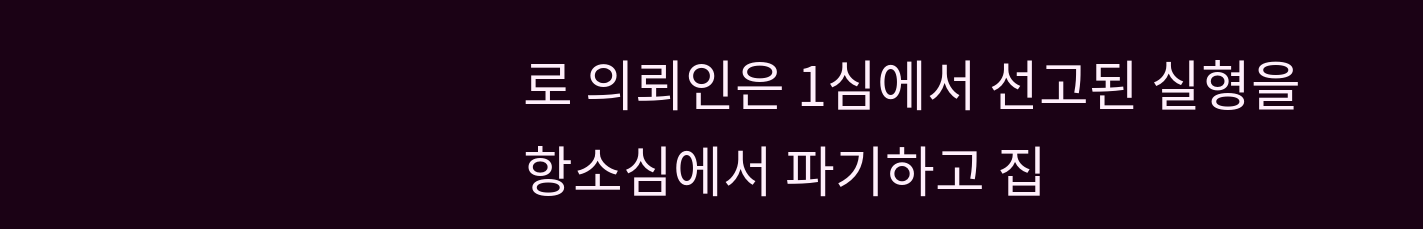로 의뢰인은 1심에서 선고된 실형을 항소심에서 파기하고 집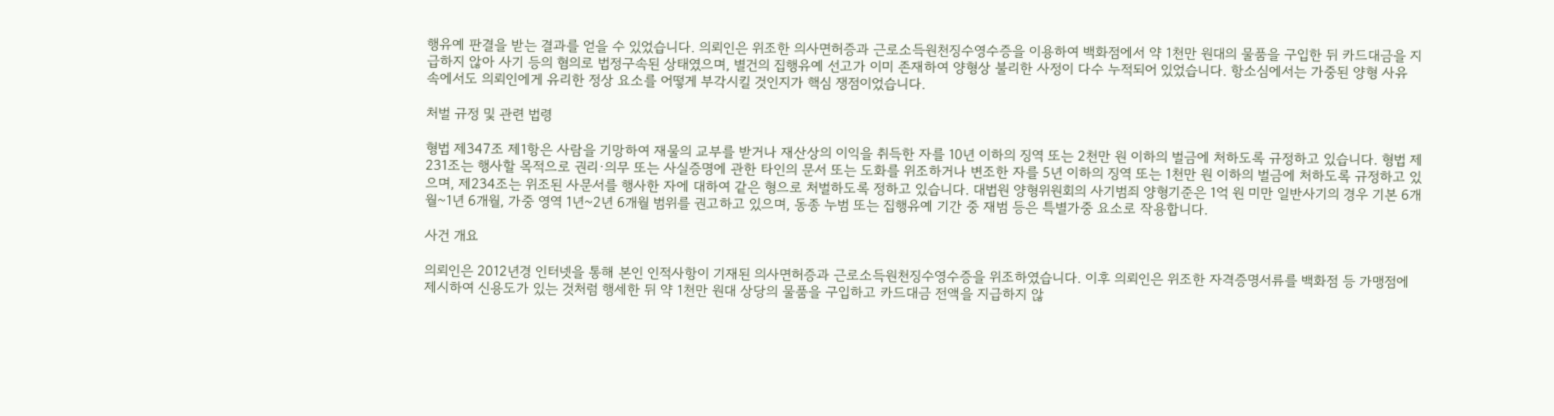행유예 판결을 받는 결과를 얻을 수 있었습니다. 의뢰인은 위조한 의사면허증과 근로소득원천징수영수증을 이용하여 백화점에서 약 1천만 원대의 물품을 구입한 뒤 카드대금을 지급하지 않아 사기 등의 혐의로 법정구속된 상태였으며, 별건의 집행유예 선고가 이미 존재하여 양형상 불리한 사정이 다수 누적되어 있었습니다. 항소심에서는 가중된 양형 사유 속에서도 의뢰인에게 유리한 정상 요소를 어떻게 부각시킬 것인지가 핵심 쟁점이었습니다.

처벌 규정 및 관련 법령

형법 제347조 제1항은 사람을 기망하여 재물의 교부를 받거나 재산상의 이익을 취득한 자를 10년 이하의 징역 또는 2천만 원 이하의 벌금에 처하도록 규정하고 있습니다. 형법 제231조는 행사할 목적으로 권리·의무 또는 사실증명에 관한 타인의 문서 또는 도화를 위조하거나 변조한 자를 5년 이하의 징역 또는 1천만 원 이하의 벌금에 처하도록 규정하고 있으며, 제234조는 위조된 사문서를 행사한 자에 대하여 같은 형으로 처벌하도록 정하고 있습니다. 대법원 양형위원회의 사기범죄 양형기준은 1억 원 미만 일반사기의 경우 기본 6개월~1년 6개월, 가중 영역 1년~2년 6개월 범위를 권고하고 있으며, 동종 누범 또는 집행유예 기간 중 재범 등은 특별가중 요소로 작용합니다.

사건 개요

의뢰인은 2012년경 인터넷을 통해 본인 인적사항이 기재된 의사면허증과 근로소득원천징수영수증을 위조하였습니다. 이후 의뢰인은 위조한 자격증명서류를 백화점 등 가맹점에 제시하여 신용도가 있는 것처럼 행세한 뒤 약 1천만 원대 상당의 물품을 구입하고 카드대금 전액을 지급하지 않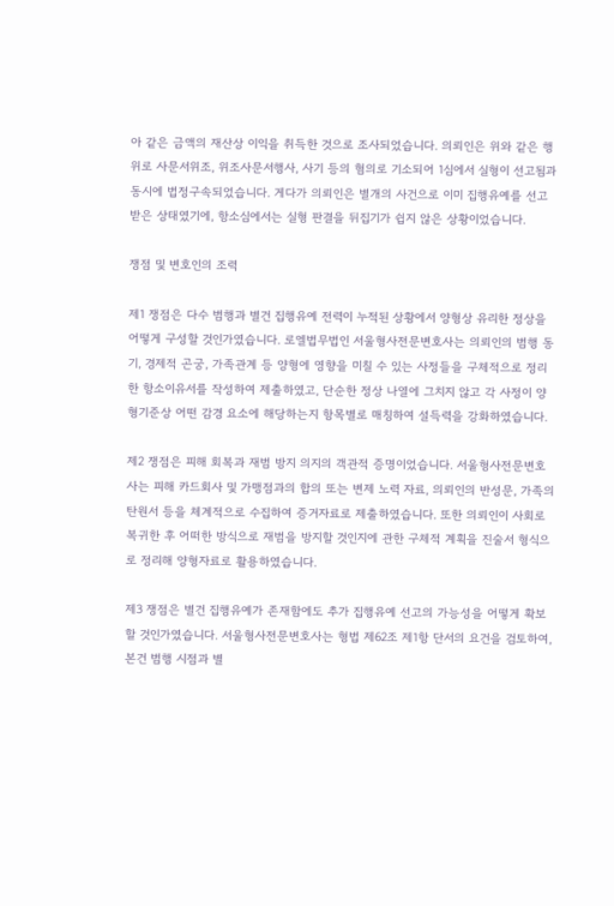아 같은 금액의 재산상 이익을 취득한 것으로 조사되었습니다. 의뢰인은 위와 같은 행위로 사문서위조, 위조사문서행사, 사기 등의 혐의로 기소되어 1심에서 실형이 선고됨과 동시에 법정구속되었습니다. 게다가 의뢰인은 별개의 사건으로 이미 집행유예를 선고받은 상태였기에, 항소심에서는 실형 판결을 뒤집기가 쉽지 않은 상황이었습니다.

쟁점 및 변호인의 조력

제1 쟁점은 다수 범행과 별건 집행유예 전력이 누적된 상황에서 양형상 유리한 정상을 어떻게 구성할 것인가였습니다. 로엘법무법인 서울형사전문변호사는 의뢰인의 범행 동기, 경제적 곤궁, 가족관계 등 양형에 영향을 미칠 수 있는 사정들을 구체적으로 정리한 항소이유서를 작성하여 제출하였고, 단순한 정상 나열에 그치지 않고 각 사정이 양형기준상 어떤 감경 요소에 해당하는지 항목별로 매칭하여 설득력을 강화하였습니다.

제2 쟁점은 피해 회복과 재범 방지 의지의 객관적 증명이었습니다. 서울형사전문변호사는 피해 카드회사 및 가맹점과의 합의 또는 변제 노력 자료, 의뢰인의 반성문, 가족의 탄원서 등을 체계적으로 수집하여 증거자료로 제출하였습니다. 또한 의뢰인이 사회로 복귀한 후 어떠한 방식으로 재범을 방지할 것인지에 관한 구체적 계획을 진술서 형식으로 정리해 양형자료로 활용하였습니다.

제3 쟁점은 별건 집행유예가 존재함에도 추가 집행유예 선고의 가능성을 어떻게 확보할 것인가였습니다. 서울형사전문변호사는 형법 제62조 제1항 단서의 요건을 검토하여, 본건 범행 시점과 별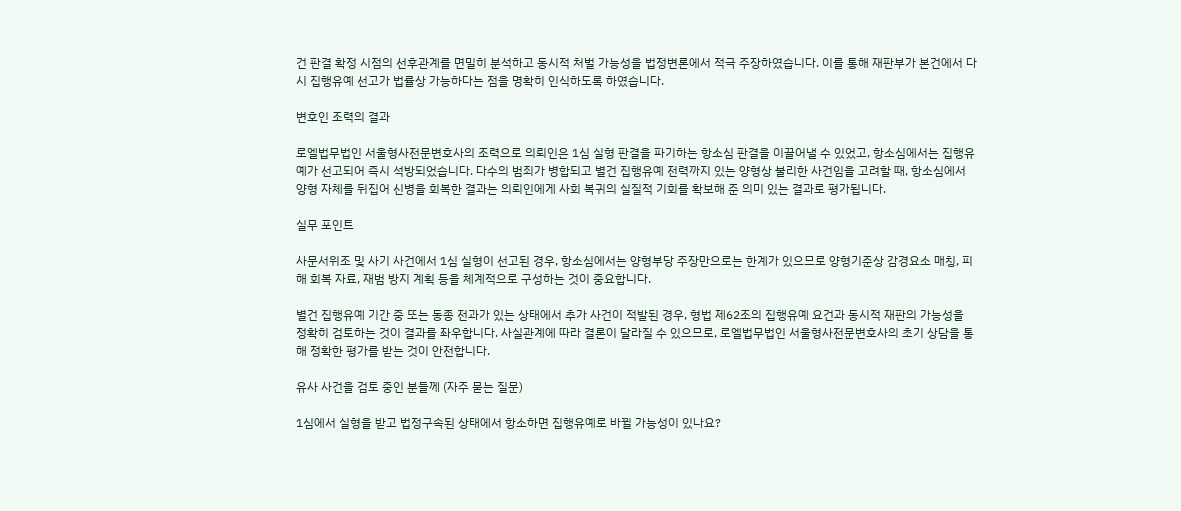건 판결 확정 시점의 선후관계를 면밀히 분석하고 동시적 처벌 가능성을 법정변론에서 적극 주장하였습니다. 이를 통해 재판부가 본건에서 다시 집행유예 선고가 법률상 가능하다는 점을 명확히 인식하도록 하였습니다.

변호인 조력의 결과

로엘법무법인 서울형사전문변호사의 조력으로 의뢰인은 1심 실형 판결을 파기하는 항소심 판결을 이끌어낼 수 있었고, 항소심에서는 집행유예가 선고되어 즉시 석방되었습니다. 다수의 범죄가 병합되고 별건 집행유예 전력까지 있는 양형상 불리한 사건임을 고려할 때, 항소심에서 양형 자체를 뒤집어 신병을 회복한 결과는 의뢰인에게 사회 복귀의 실질적 기회를 확보해 준 의미 있는 결과로 평가됩니다.

실무 포인트

사문서위조 및 사기 사건에서 1심 실형이 선고된 경우, 항소심에서는 양형부당 주장만으로는 한계가 있으므로 양형기준상 감경요소 매칭, 피해 회복 자료, 재범 방지 계획 등을 체계적으로 구성하는 것이 중요합니다.

별건 집행유예 기간 중 또는 동종 전과가 있는 상태에서 추가 사건이 적발된 경우, 형법 제62조의 집행유예 요건과 동시적 재판의 가능성을 정확히 검토하는 것이 결과를 좌우합니다. 사실관계에 따라 결론이 달라질 수 있으므로, 로엘법무법인 서울형사전문변호사의 초기 상담을 통해 정확한 평가를 받는 것이 안전합니다.

유사 사건을 검토 중인 분들께 (자주 묻는 질문)

1심에서 실형을 받고 법정구속된 상태에서 항소하면 집행유예로 바뀔 가능성이 있나요?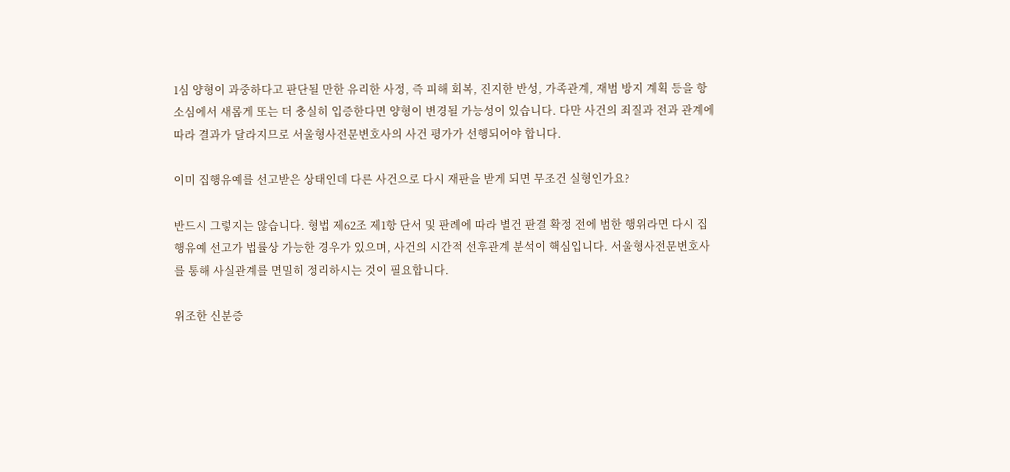1심 양형이 과중하다고 판단될 만한 유리한 사정, 즉 피해 회복, 진지한 반성, 가족관계, 재범 방지 계획 등을 항소심에서 새롭게 또는 더 충실히 입증한다면 양형이 변경될 가능성이 있습니다. 다만 사건의 죄질과 전과 관계에 따라 결과가 달라지므로 서울형사전문변호사의 사건 평가가 선행되어야 합니다.

이미 집행유예를 선고받은 상태인데 다른 사건으로 다시 재판을 받게 되면 무조건 실형인가요?

반드시 그렇지는 않습니다. 형법 제62조 제1항 단서 및 판례에 따라 별건 판결 확정 전에 범한 행위라면 다시 집행유예 선고가 법률상 가능한 경우가 있으며, 사건의 시간적 선후관계 분석이 핵심입니다. 서울형사전문변호사를 통해 사실관계를 면밀히 정리하시는 것이 필요합니다.

위조한 신분증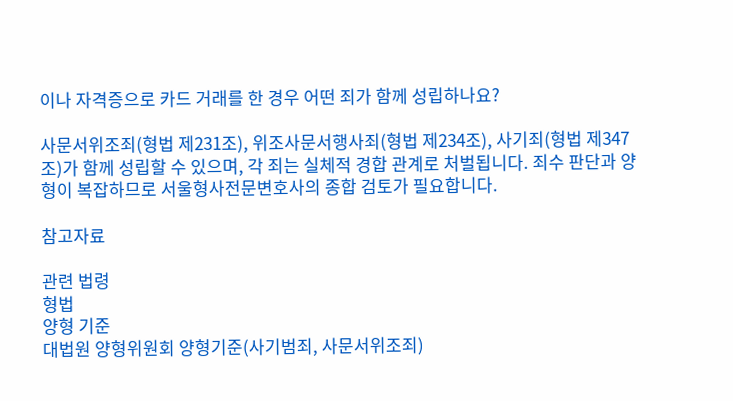이나 자격증으로 카드 거래를 한 경우 어떤 죄가 함께 성립하나요?

사문서위조죄(형법 제231조), 위조사문서행사죄(형법 제234조), 사기죄(형법 제347조)가 함께 성립할 수 있으며, 각 죄는 실체적 경합 관계로 처벌됩니다. 죄수 판단과 양형이 복잡하므로 서울형사전문변호사의 종합 검토가 필요합니다.

참고자료

관련 법령
형법
양형 기준
대법원 양형위원회 양형기준(사기범죄, 사문서위조죄)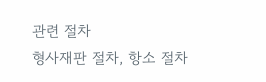관련 절차
형사재판 절차, 항소 절차